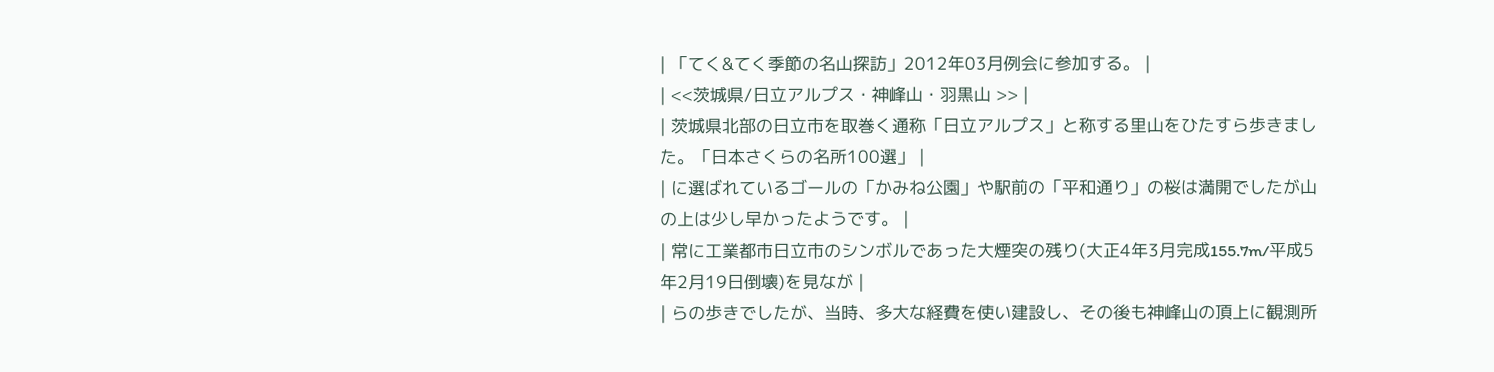| 「てく&てく季節の名山探訪」2012年03月例会に参加する。 |
| <<茨城県/日立アルプス・神峰山・羽黒山 >> |
| 茨城県北部の日立市を取巻く通称「日立アルプス」と称する里山をひたすら歩きました。「日本さくらの名所100選」 |
| に選ばれているゴールの「かみね公園」や駅前の「平和通り」の桜は満開でしたが山の上は少し早かったようです。 |
| 常に工業都市日立市のシンボルであった大煙突の残り(大正4年3月完成155.7m/平成5年2月19日倒壊)を見なが |
| らの歩きでしたが、当時、多大な経費を使い建設し、その後も神峰山の頂上に観測所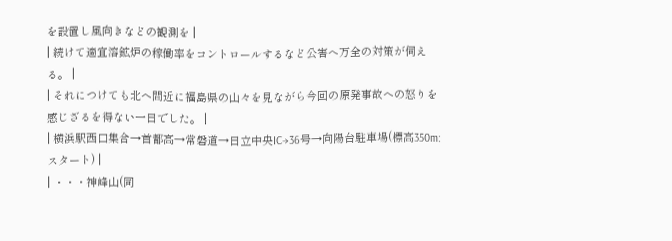を設置し風向きなどの観測を |
| 続けて適宜溶鉱炉の稼働率をコントロールするなど公害へ万全の対策が伺える。 |
| それにつけても北へ間近に福島県の山々を見ながら今回の原発事故への怒りを感じざるを得ない一日でした。 |
| 横浜駅西口集合→首都高→常磐道→日立中央IC→36号→向陽台駐車場(標高350m:スタート) |
| ・・・神峰山(同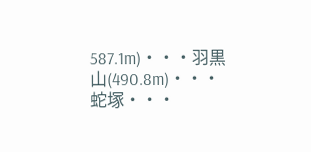587.1m)・・・羽黒山(490.8m)・・・蛇塚・・・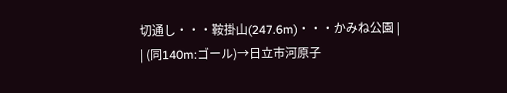切通し・・・鞍掛山(247.6m)・・・かみね公園 |
| (同140m:ゴール)→日立市河原子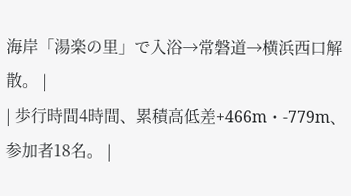海岸「湯楽の里」で入浴→常磐道→横浜西口解散。 |
| 歩行時間4時間、累積高低差+466m・-779m、参加者18名。 |